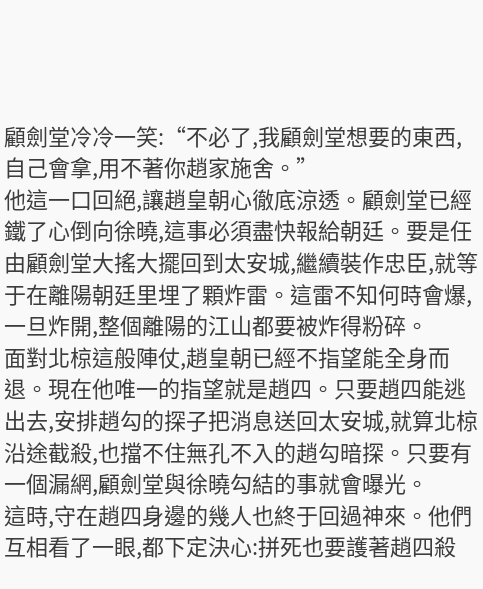顧劍堂冷冷一笑:“不必了,我顧劍堂想要的東西,自己會拿,用不著你趙家施舍。”
他這一口回絕,讓趙皇朝心徹底涼透。顧劍堂已經鐵了心倒向徐曉,這事必須盡快報給朝廷。要是任由顧劍堂大搖大擺回到太安城,繼續裝作忠臣,就等于在離陽朝廷里埋了顆炸雷。這雷不知何時會爆,一旦炸開,整個離陽的江山都要被炸得粉碎。
面對北椋這般陣仗,趙皇朝已經不指望能全身而退。現在他唯一的指望就是趙四。只要趙四能逃出去,安排趙勾的探子把消息送回太安城,就算北椋沿途截殺,也擋不住無孔不入的趙勾暗探。只要有一個漏網,顧劍堂與徐曉勾結的事就會曝光。
這時,守在趙四身邊的幾人也終于回過神來。他們互相看了一眼,都下定決心:拼死也要護著趙四殺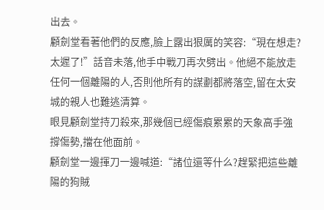出去。
顧劍堂看著他們的反應,臉上露出狠厲的笑容:“現在想走?太遲了!”話音未落,他手中戰刀再次劈出。他絕不能放走任何一個離陽的人,否則他所有的謀劃都將落空,留在太安城的親人也難逃清算。
眼見顧劍堂持刀殺來,那幾個已經傷痕累累的天象高手強撐傷勢,擋在他面前。
顧劍堂一邊揮刀一邊喊道:“諸位還等什么?趕緊把這些離陽的狗賊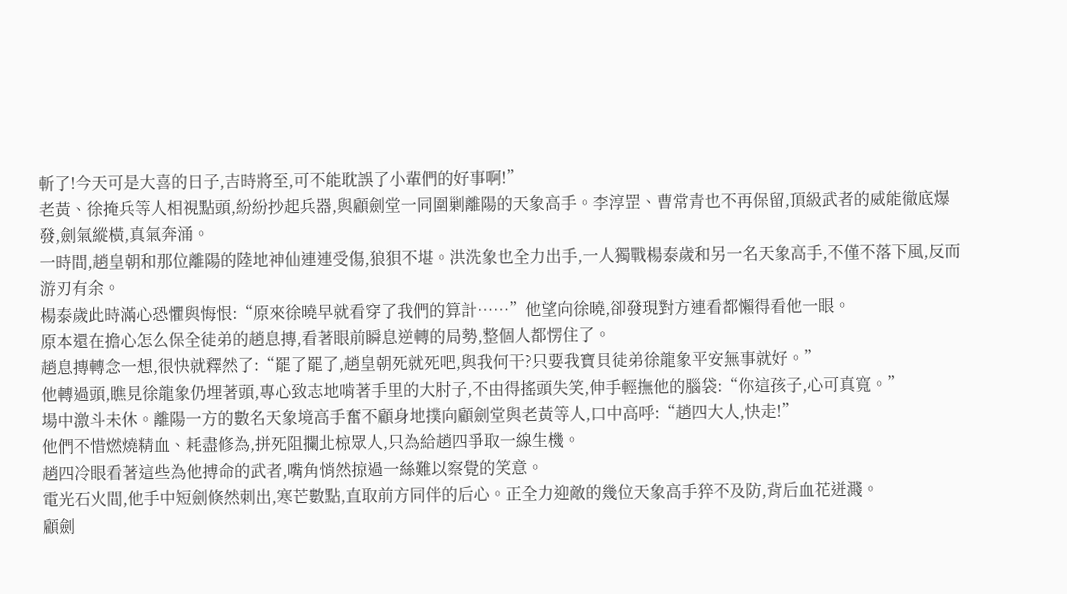斬了!今天可是大喜的日子,吉時將至,可不能耽誤了小輩們的好事啊!”
老黃、徐掩兵等人相視點頭,紛紛抄起兵器,與顧劍堂一同圍剿離陽的天象高手。李淳罡、曹常青也不再保留,頂級武者的威能徹底爆發,劍氣縱橫,真氣奔涌。
一時間,趙皇朝和那位離陽的陸地神仙連連受傷,狼狽不堪。洪洗象也全力出手,一人獨戰楊泰歲和另一名天象高手,不僅不落下風,反而游刃有余。
楊泰歲此時滿心恐懼與悔恨:“原來徐曉早就看穿了我們的算計……”他望向徐曉,卻發現對方連看都懶得看他一眼。
原本還在擔心怎么保全徒弟的趙息摶,看著眼前瞬息逆轉的局勢,整個人都愣住了。
趙息摶轉念一想,很快就釋然了:“罷了罷了,趙皇朝死就死吧,與我何干?只要我寶貝徒弟徐龍象平安無事就好。”
他轉過頭,瞧見徐龍象仍埋著頭,專心致志地啃著手里的大肘子,不由得搖頭失笑,伸手輕撫他的腦袋:“你這孩子,心可真寬。”
場中激斗未休。離陽一方的數名天象境高手奮不顧身地撲向顧劍堂與老黃等人,口中高呼:“趙四大人,快走!”
他們不惜燃燒精血、耗盡修為,拼死阻攔北椋眾人,只為給趙四爭取一線生機。
趙四冷眼看著這些為他搏命的武者,嘴角悄然掠過一絲難以察覺的笑意。
電光石火間,他手中短劍倏然刺出,寒芒數點,直取前方同伴的后心。正全力迎敵的幾位天象高手猝不及防,背后血花迸濺。
顧劍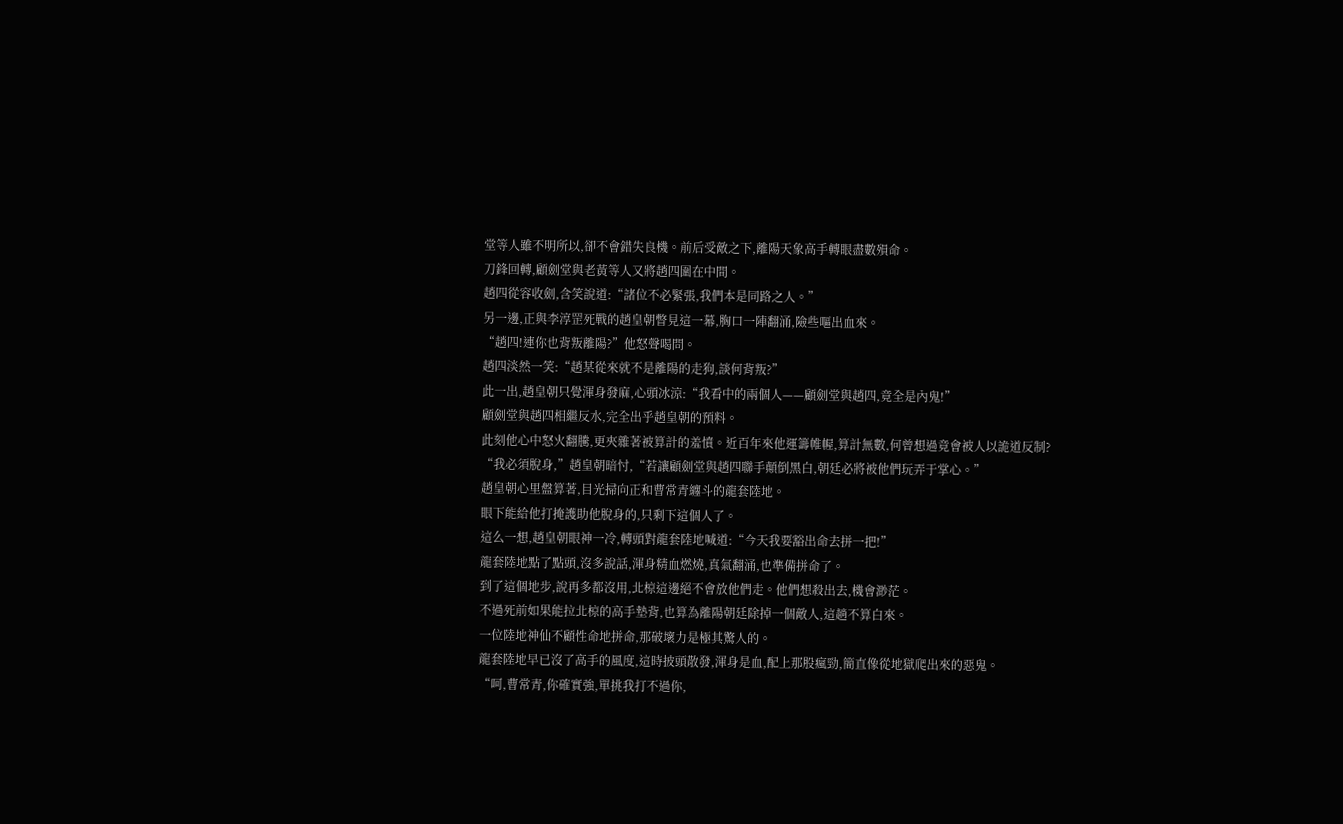堂等人雖不明所以,卻不會錯失良機。前后受敵之下,離陽天象高手轉眼盡數殞命。
刀鋒回轉,顧劍堂與老黃等人又將趙四圍在中間。
趙四從容收劍,含笑說道:“諸位不必緊張,我們本是同路之人。”
另一邊,正與李淳罡死戰的趙皇朝瞥見這一幕,胸口一陣翻涌,險些嘔出血來。
“趙四!連你也背叛離陽?”他怒聲喝問。
趙四淡然一笑:“趙某從來就不是離陽的走狗,談何背叛?”
此一出,趙皇朝只覺渾身發麻,心頭冰涼:“我看中的兩個人——顧劍堂與趙四,竟全是內鬼!”
顧劍堂與趙四相繼反水,完全出乎趙皇朝的預料。
此刻他心中怒火翻騰,更夾雜著被算計的羞憤。近百年來他運籌帷幄,算計無數,何曾想過竟會被人以詭道反制?
“我必須脫身,”趙皇朝暗忖,“若讓顧劍堂與趙四聯手顛倒黑白,朝廷必將被他們玩弄于掌心。”
趙皇朝心里盤算著,目光掃向正和曹常青纏斗的龍套陸地。
眼下能給他打掩護助他脫身的,只剩下這個人了。
這么一想,趙皇朝眼神一冷,轉頭對龍套陸地喊道:“今天我要豁出命去拼一把!”
龍套陸地點了點頭,沒多說話,渾身精血燃燒,真氣翻涌,也準備拼命了。
到了這個地步,說再多都沒用,北椋這邊絕不會放他們走。他們想殺出去,機會渺茫。
不過死前如果能拉北椋的高手墊背,也算為離陽朝廷除掉一個敵人,這趟不算白來。
一位陸地神仙不顧性命地拼命,那破壞力是極其驚人的。
龍套陸地早已沒了高手的風度,這時披頭散發,渾身是血,配上那股瘋勁,簡直像從地獄爬出來的惡鬼。
“呵,曹常青,你確實強,單挑我打不過你,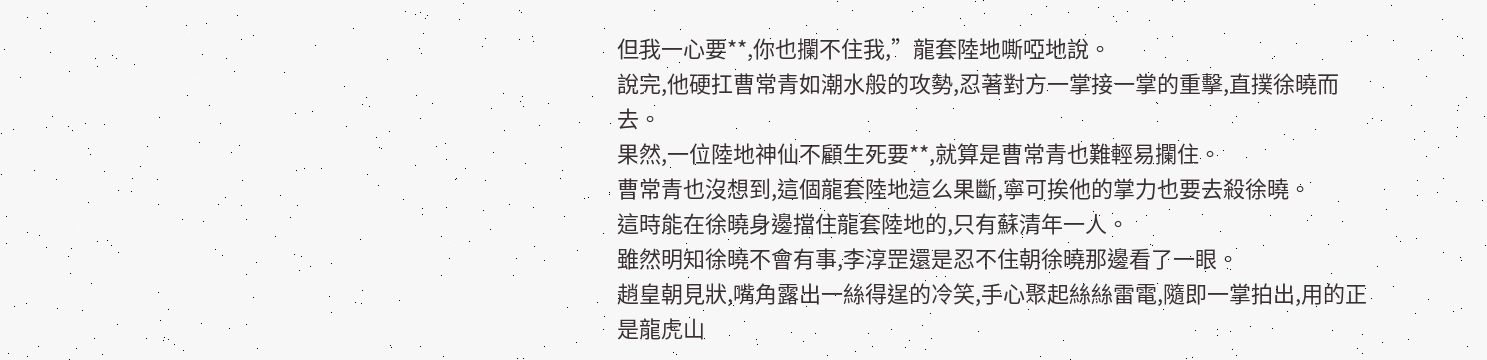但我一心要**,你也攔不住我,”龍套陸地嘶啞地說。
說完,他硬扛曹常青如潮水般的攻勢,忍著對方一掌接一掌的重擊,直撲徐曉而去。
果然,一位陸地神仙不顧生死要**,就算是曹常青也難輕易攔住。
曹常青也沒想到,這個龍套陸地這么果斷,寧可挨他的掌力也要去殺徐曉。
這時能在徐曉身邊擋住龍套陸地的,只有蘇清年一人。
雖然明知徐曉不會有事,李淳罡還是忍不住朝徐曉那邊看了一眼。
趙皇朝見狀,嘴角露出一絲得逞的冷笑,手心聚起絲絲雷電,隨即一掌拍出,用的正是龍虎山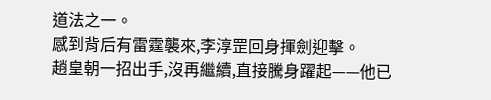道法之一。
感到背后有雷霆襲來,李淳罡回身揮劍迎擊。
趙皇朝一招出手,沒再繼續,直接騰身躍起——他已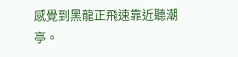感覺到黑龍正飛速靠近聽潮亭。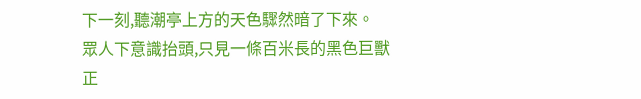下一刻,聽潮亭上方的天色驟然暗了下來。
眾人下意識抬頭,只見一條百米長的黑色巨獸正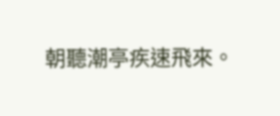朝聽潮亭疾速飛來。